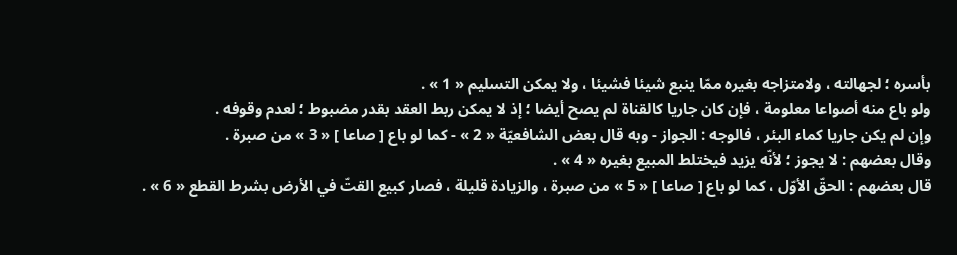بأسره ؛ لجهالته ، ولامتزاجه بغيره ممّا ينبع شيئا فشيئا ، ولا يمكن التسليم « 1 » .
ولو باع منه أصواعا معلومة ، فإن كان جاريا كالقناة لم يصح أيضا ؛ إذ لا يمكن ربط العقد بقدر مضبوط ؛ لعدم وقوفه .
وإن لم يكن جاريا كماء البئر ، فالوجه : الجواز - وبه قال بعض الشافعيّة « 2 » - كما لو باع [ صاعا ] « 3 » من صبرة .
وقال بعضهم : لا يجوز ؛ لأنّه يزيد فيختلط المبيع بغيره « 4 » .
قال بعضهم : الحقّ الأوّل ، كما لو باع [ صاعا ] « 5 » من صبرة ، والزيادة قليلة ، فصار كبيع القتّ في الأرض بشرط القطع « 6 » .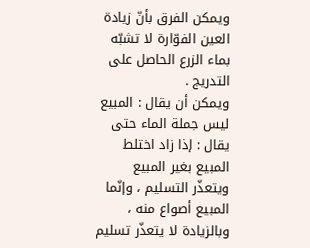ويمكن الفرق بأنّ زيادة العين الفوّارة لا تشبّه بماء الزرع الحاصل على التدريج .
ويمكن أن يقال : المبيع ليس جملة الماء حتى يقال : إذا زاد اختلط المبيع بغير المبيع ويتعذّر التسليم ، وإنّما المبيع أصواع منه ، وبالزيادة لا يتعذّر تسليم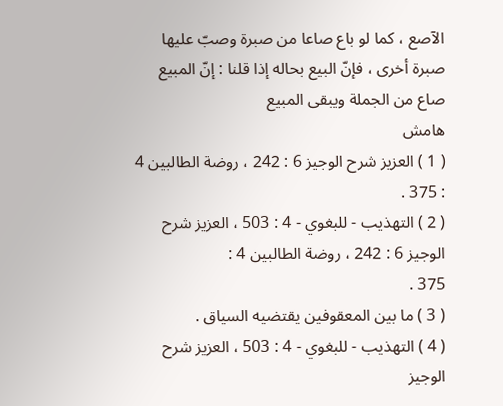الآصع ، كما لو باع صاعا من صبرة وصبّ عليها صبرة أخرى ، فإنّ البيع بحاله إذا قلنا : إنّ المبيع صاع من الجملة ويبقى المبيع
هامش
( 1 ) العزيز شرح الوجيز 6 : 242 ، روضة الطالبين 4 : 375 .
( 2 ) التهذيب - للبغوي - 4 : 503 ، العزيز شرح الوجيز 6 : 242 ، روضة الطالبين 4 :
375 .
( 3 ) ما بين المعقوفين يقتضيه السياق .
( 4 ) التهذيب - للبغوي - 4 : 503 ، العزيز شرح الوجيز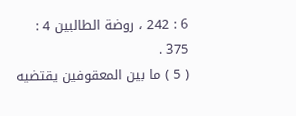6 : 242 ، روضة الطالبين 4 :
375 .
( 5 ) ما بين المعقوفين يقتضيه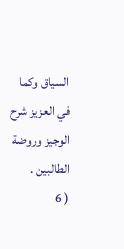السياق وكما في العزيز شرح الوجيز وروضة الطالبين .
( 6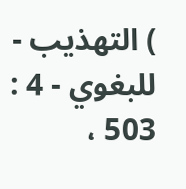) التهذيب - للبغوي - 4 : 503 ،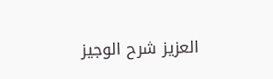العزيز شرح الوجيز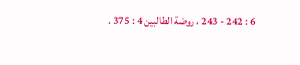6 : 242 - 243 ، روضة الطالبين 4 : 375 .